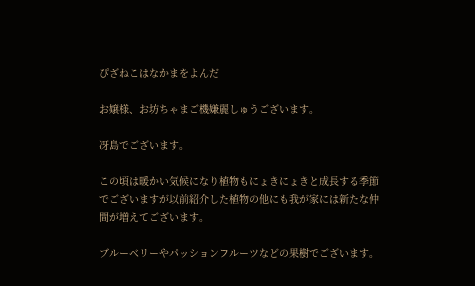ぴざねこはなかまをよんだ

お嬢様、お坊ちゃまご機嫌麗しゅうございます。

冴島でございます。

この頃は暖かい気候になり植物もにょきにょきと成長する季節でございますが以前紹介した植物の他にも我が家には新たな仲間が増えてございます。

ブルーベリーやパッションフルーツなどの果樹でございます。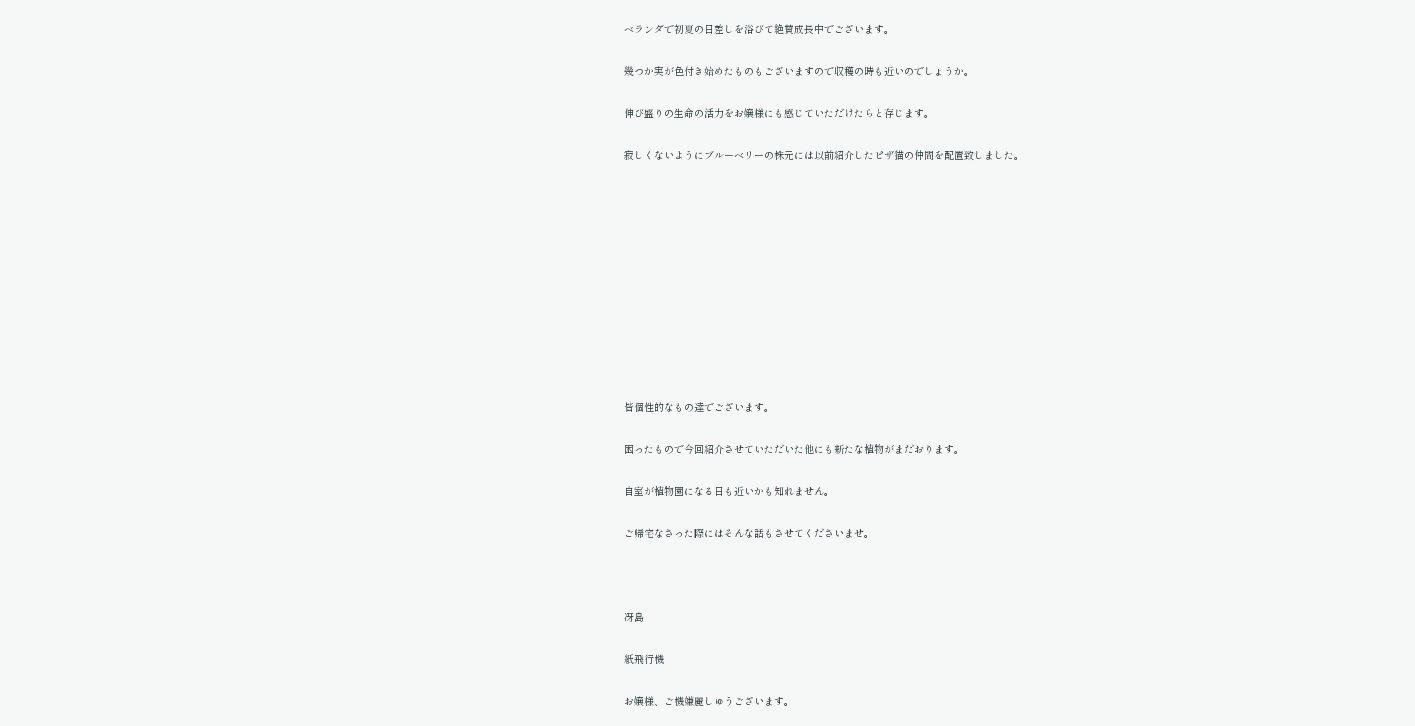ベランダで初夏の日差しを浴びて絶賛成長中でございます。

幾つか実が色付き始めたものもございますので収穫の時も近いのでしょうか。

伸び盛りの生命の活力をお嬢様にも感じていただけたらと存じます。

寂しくないようにブルーベリーの株元には以前紹介したピザ猫の仲間を配置致しました。











皆個性的なもの達でございます。

困ったもので今回紹介させていただいた他にも新たな植物がまだおります。

自室が植物園になる日も近いかも知れません。

ご帰宅なさった際にはそんな話もさせてくださいませ。



冴島

紙飛行機

お嬢様、ご機嫌麗しゅうございます。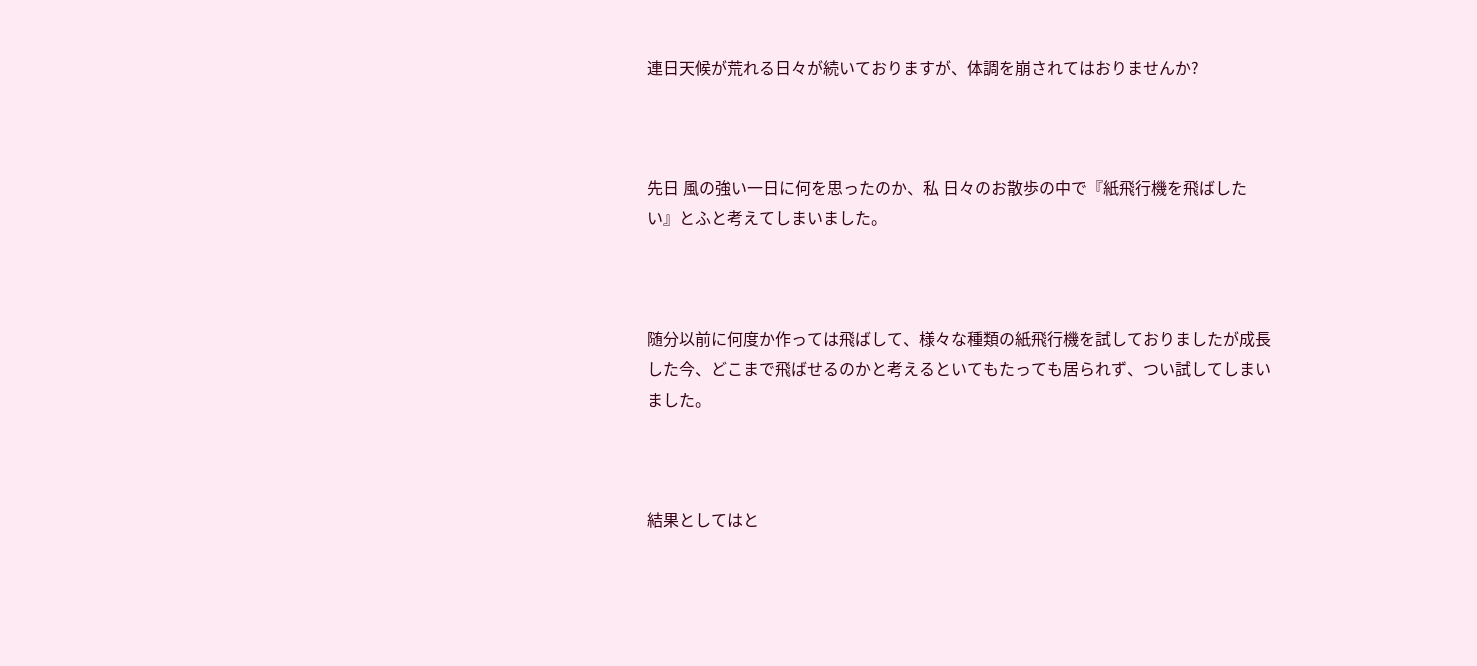連日天候が荒れる日々が続いておりますが、体調を崩されてはおりませんか?



先日 風の強い一日に何を思ったのか、私 日々のお散歩の中で『紙飛行機を飛ばしたい』とふと考えてしまいました。



随分以前に何度か作っては飛ばして、様々な種類の紙飛行機を試しておりましたが成長した今、どこまで飛ばせるのかと考えるといてもたっても居られず、つい試してしまいました。



結果としてはと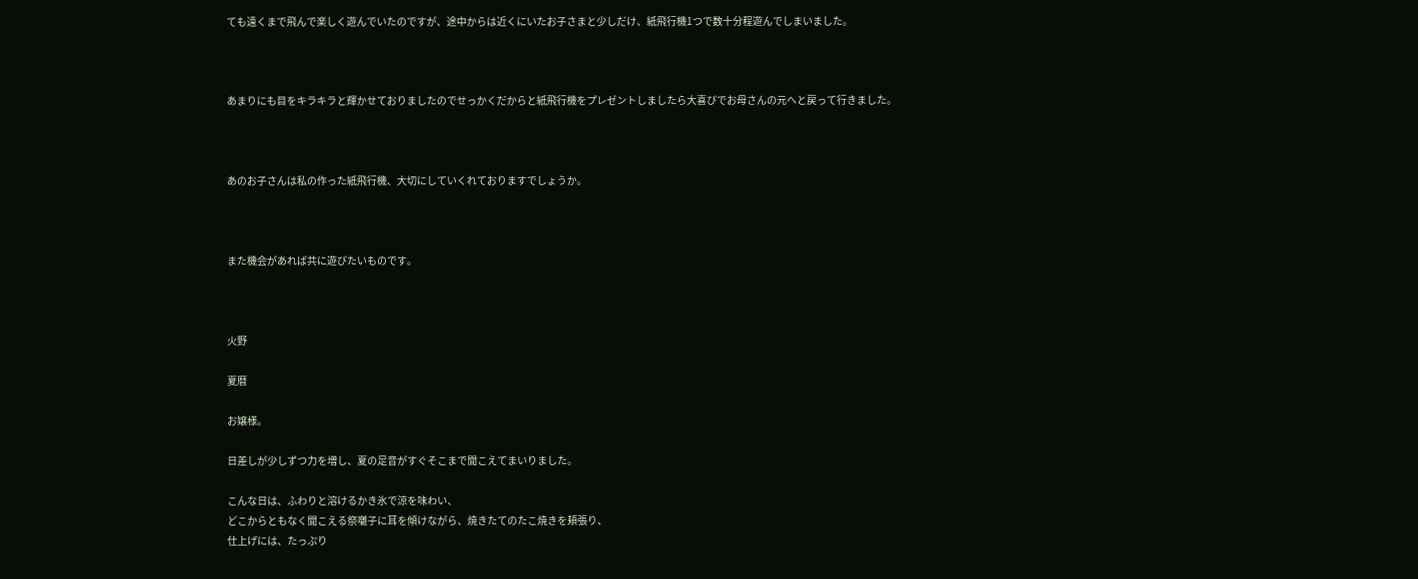ても遠くまで飛んで楽しく遊んでいたのですが、途中からは近くにいたお子さまと少しだけ、紙飛行機1つで数十分程遊んでしまいました。



あまりにも目をキラキラと輝かせておりましたのでせっかくだからと紙飛行機をプレゼントしましたら大喜びでお母さんの元へと戻って行きました。



あのお子さんは私の作った紙飛行機、大切にしていくれておりますでしょうか。



また機会があれば共に遊びたいものです。



火野

夏暦

お嬢様。

日差しが少しずつ力を増し、夏の足音がすぐそこまで聞こえてまいりました。

こんな日は、ふわりと溶けるかき氷で涼を味わい、
どこからともなく聞こえる祭囃子に耳を傾けながら、焼きたてのたこ焼きを頬張り、
仕上げには、たっぷり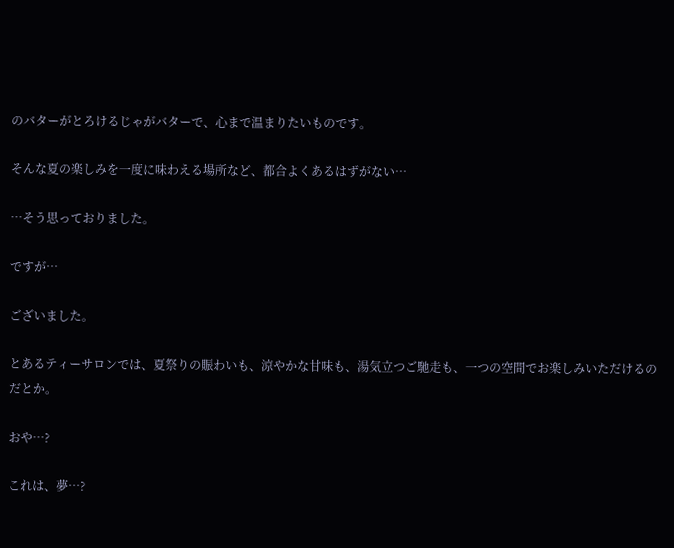のバターがとろけるじゃがバターで、心まで温まりたいものです。

そんな夏の楽しみを一度に味わえる場所など、都合よくあるはずがない…

…そう思っておりました。

ですが…

ございました。

とあるティーサロンでは、夏祭りの賑わいも、涼やかな甘味も、湯気立つご馳走も、一つの空間でお楽しみいただけるのだとか。

おや…?

これは、夢…?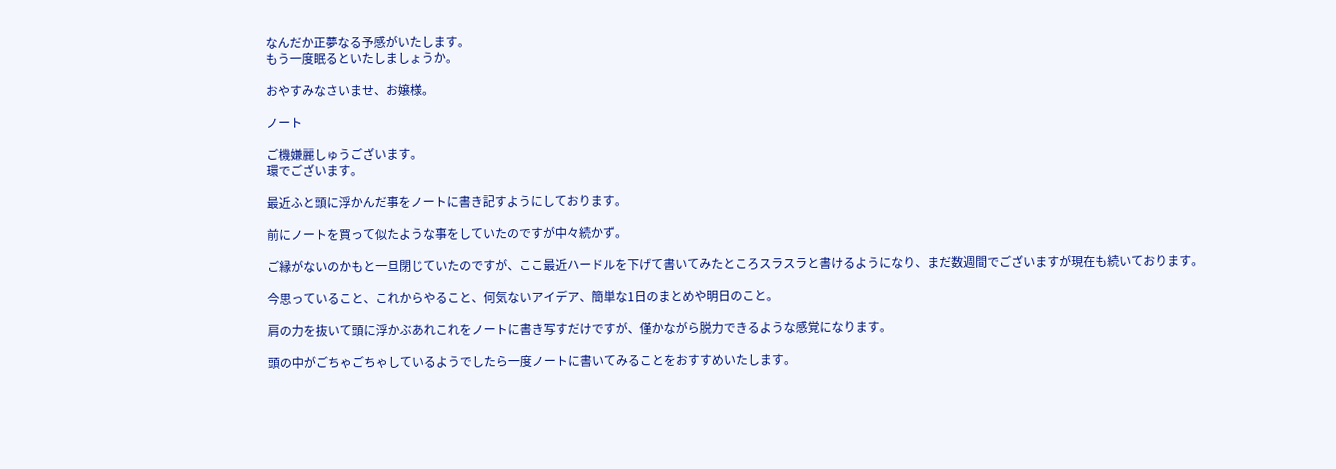なんだか正夢なる予感がいたします。
もう一度眠るといたしましょうか。

おやすみなさいませ、お嬢様。

ノート

ご機嫌麗しゅうございます。
環でございます。

最近ふと頭に浮かんだ事をノートに書き記すようにしております。

前にノートを買って似たような事をしていたのですが中々続かず。

ご縁がないのかもと一旦閉じていたのですが、ここ最近ハードルを下げて書いてみたところスラスラと書けるようになり、まだ数週間でございますが現在も続いております。

今思っていること、これからやること、何気ないアイデア、簡単な1日のまとめや明日のこと。

肩の力を抜いて頭に浮かぶあれこれをノートに書き写すだけですが、僅かながら脱力できるような感覚になります。

頭の中がごちゃごちゃしているようでしたら一度ノートに書いてみることをおすすめいたします。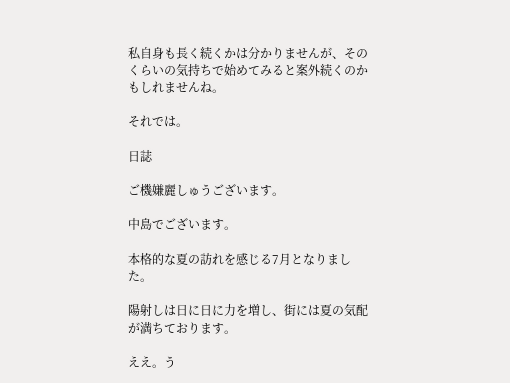私自身も長く続くかは分かりませんが、そのくらいの気持ちで始めてみると案外続くのかもしれませんね。

それでは。

日誌

ご機嫌麗しゅうございます。

中島でございます。

本格的な夏の訪れを感じる7月となりました。

陽射しは日に日に力を増し、街には夏の気配が満ちております。

ええ。う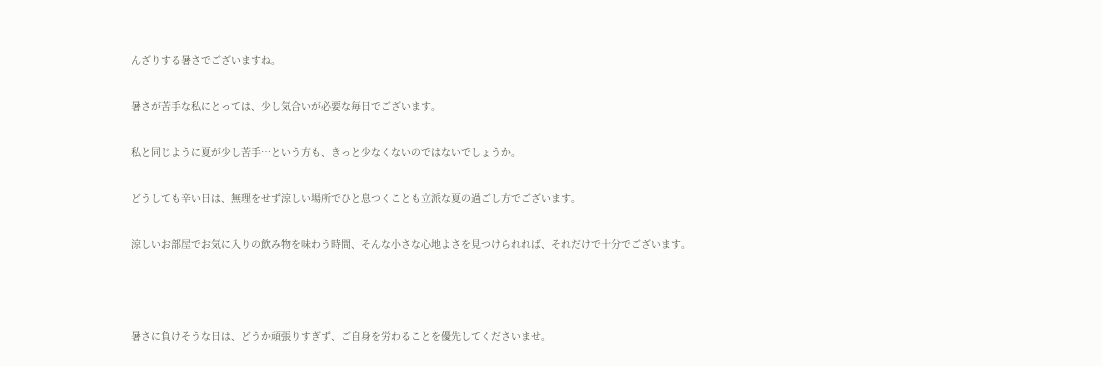んざりする暑さでございますね。

暑さが苦手な私にとっては、少し気合いが必要な毎日でございます。

私と同じように夏が少し苦手…という方も、きっと少なくないのではないでしょうか。

どうしても辛い日は、無理をせず涼しい場所でひと息つくことも立派な夏の過ごし方でございます。

涼しいお部屋でお気に入りの飲み物を味わう時間、そんな小さな心地よさを見つけられれば、それだけで十分でございます。



暑さに負けそうな日は、どうか頑張りすぎず、ご自身を労わることを優先してくださいませ。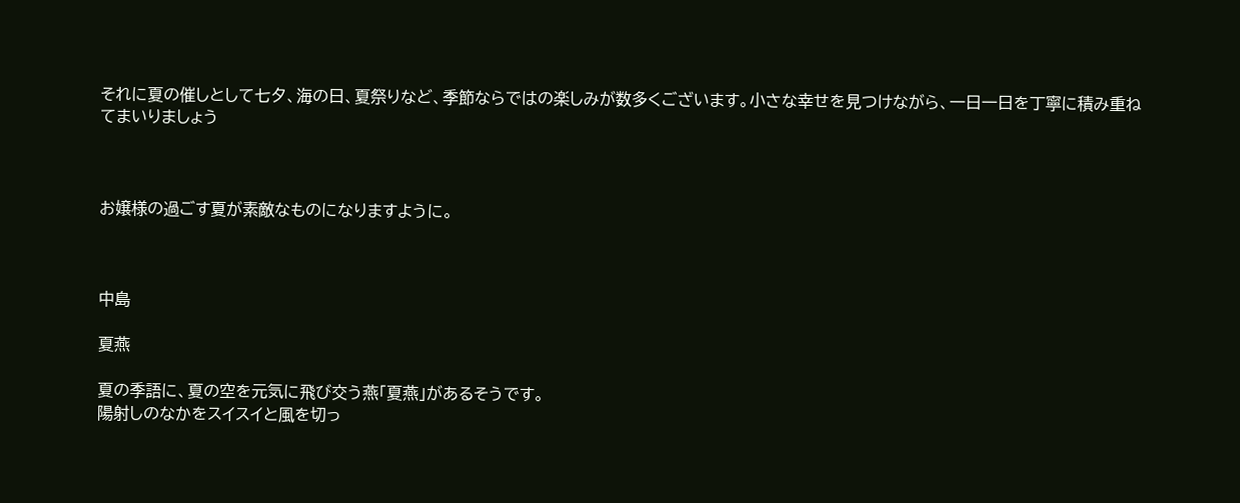それに夏の催しとして七夕、海の日、夏祭りなど、季節ならではの楽しみが数多くございます。小さな幸せを見つけながら、一日一日を丁寧に積み重ねてまいりましょう



お嬢様の過ごす夏が素敵なものになりますように。



中島

夏燕

夏の季語に、夏の空を元気に飛び交う燕「夏燕」があるそうです。
陽射しのなかをスイスイと風を切っ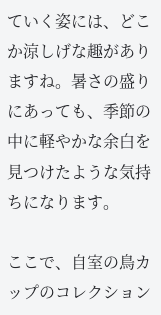ていく姿には、どこか涼しげな趣がありますね。暑さの盛りにあっても、季節の中に軽やかな余白を見つけたような気持ちになります。

ここで、自室の鳥カップのコレクション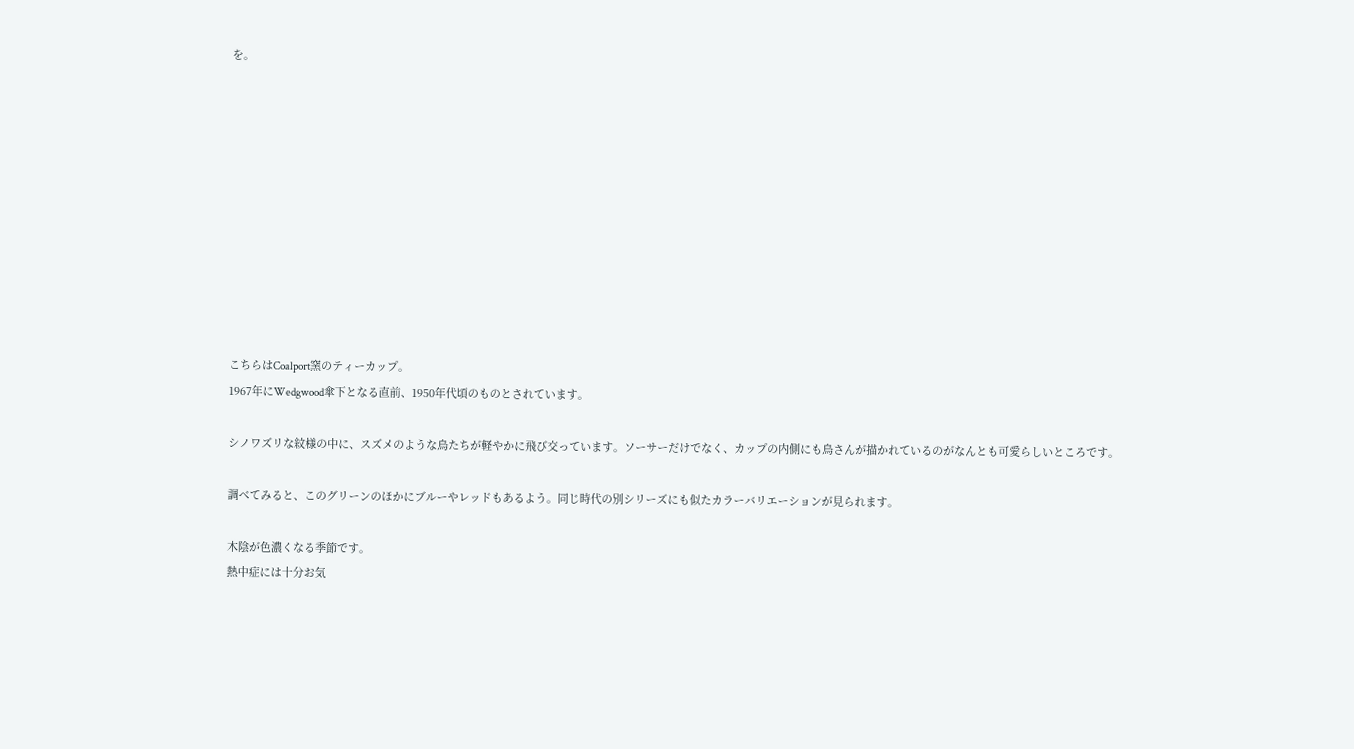を。











こちらはCoalport窯のティーカップ。
1967年にWedgwood傘下となる直前、1950年代頃のものとされています。

シノワズリな紋様の中に、スズメのような鳥たちが軽やかに飛び交っています。ソーサーだけでなく、カップの内側にも鳥さんが描かれているのがなんとも可愛らしいところです。

調べてみると、このグリーンのほかにブルーやレッドもあるよう。同じ時代の別シリーズにも似たカラーバリエーションが見られます。

木陰が色濃くなる季節です。
熱中症には十分お気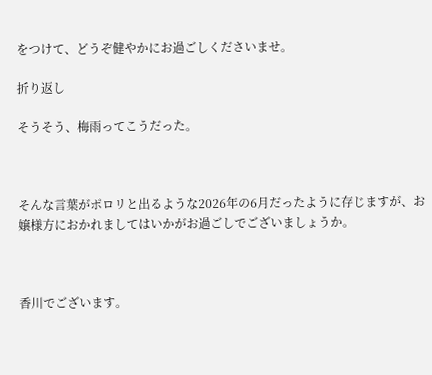をつけて、どうぞ健やかにお過ごしくださいませ。

折り返し

そうそう、梅雨ってこうだった。



そんな言葉がポロリと出るような2026年の6月だったように存じますが、お嬢様方におかれましてはいかがお過ごしでございましょうか。



香川でございます。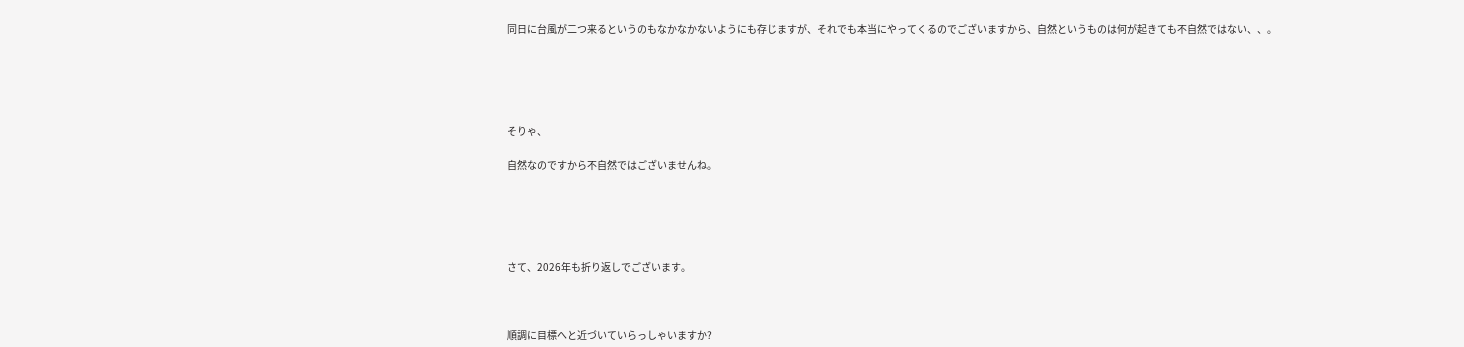同日に台風が二つ来るというのもなかなかないようにも存じますが、それでも本当にやってくるのでございますから、自然というものは何が起きても不自然ではない、、。





そりゃ、

自然なのですから不自然ではございませんね。





さて、2026年も折り返しでございます。



順調に目標へと近づいていらっしゃいますか?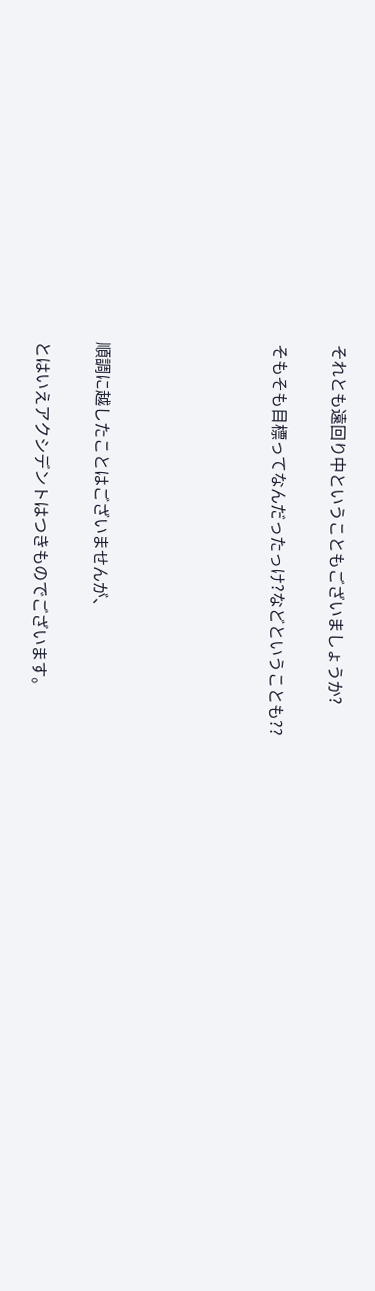それとも遠回り中ということもございましょうか?

そもそも目標ってなんだったっけ?などということも??





順調に越したことはございませんが、

とはいえアクシデントはつきものでございます。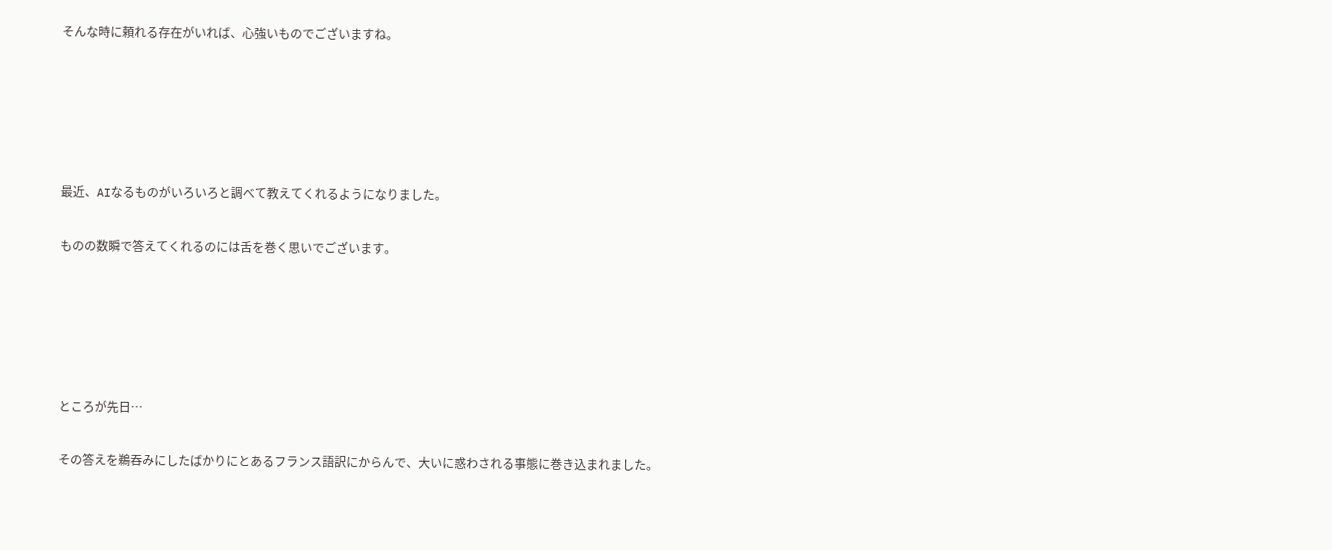そんな時に頼れる存在がいれば、心強いものでございますね。





最近、AIなるものがいろいろと調べて教えてくれるようになりました。

ものの数瞬で答えてくれるのには舌を巻く思いでございます。





ところが先日…

その答えを鵜吞みにしたばかりにとあるフランス語訳にからんで、大いに惑わされる事態に巻き込まれました。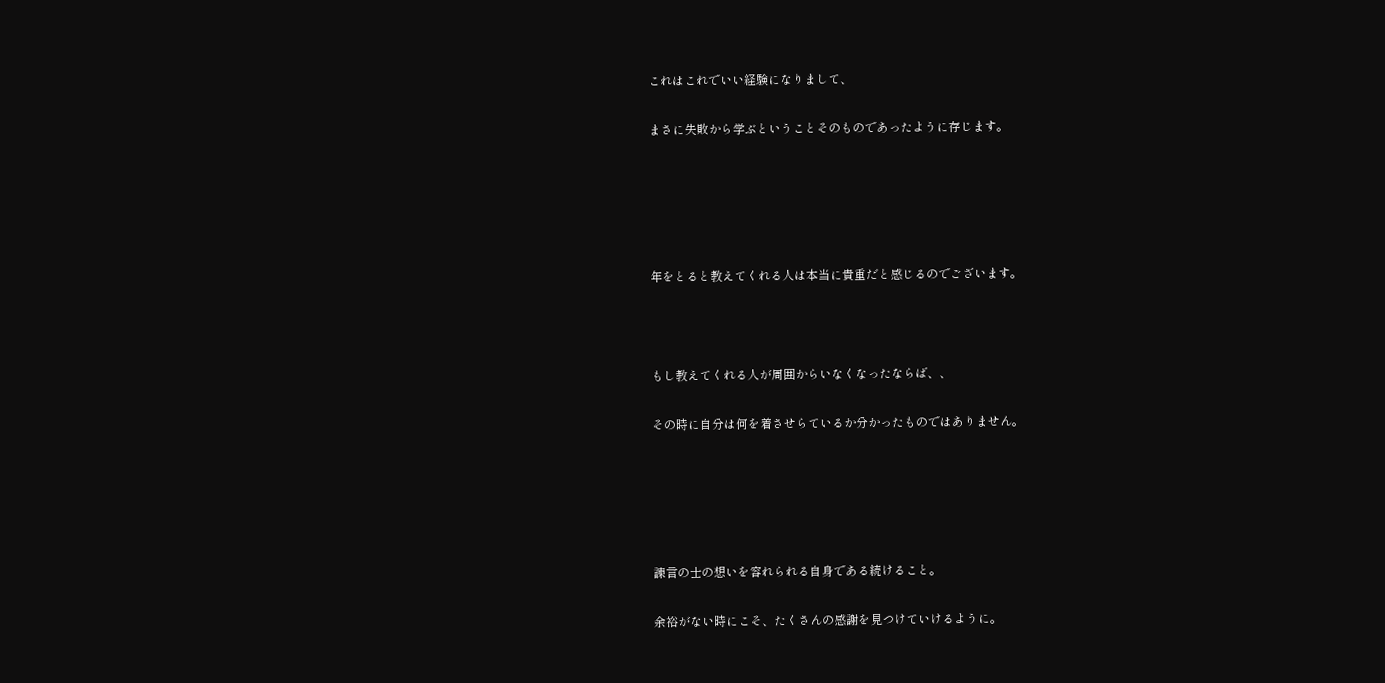これはこれでいい経験になりまして、

まさに失敗から学ぶということそのものであったように存じます。





年をとると教えてくれる人は本当に貴重だと感じるのでございます。



もし教えてくれる人が周囲からいなくなったならば、、

その時に自分は何を着させらているか分かったものではありません。





諫言の士の想いを容れられる自身である続けること。

余裕がない時にこそ、たくさんの感謝を見つけていけるように。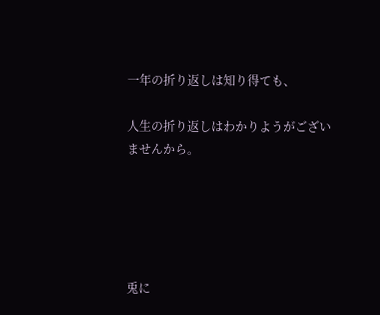一年の折り返しは知り得ても、

人生の折り返しはわかりようがございませんから。





兎に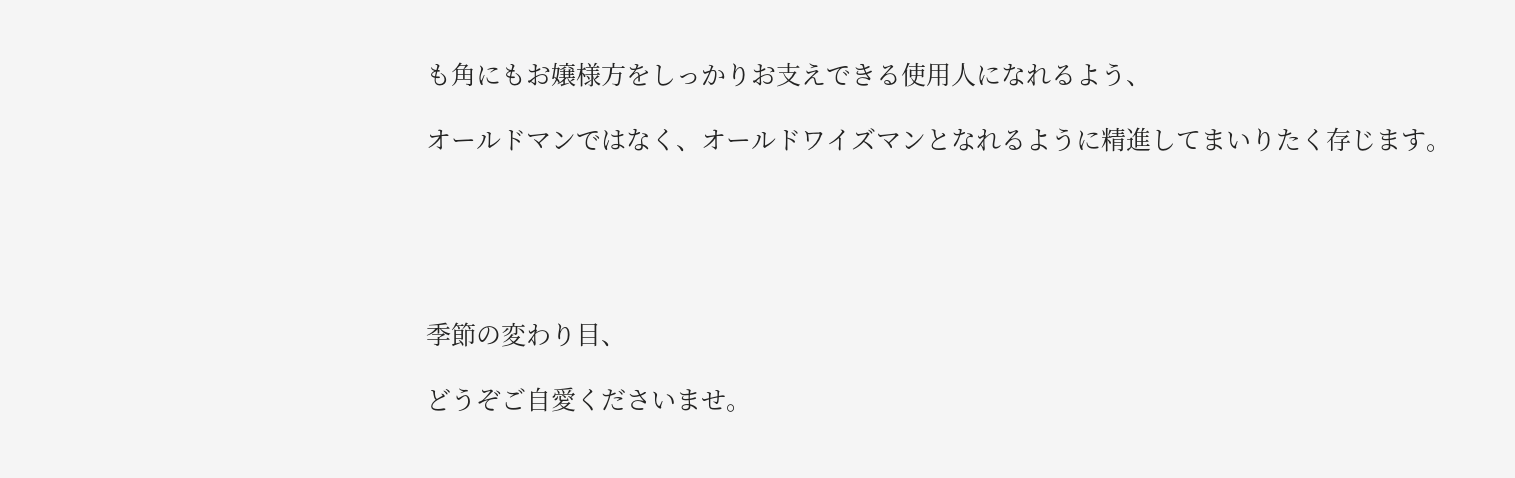も角にもお嬢様方をしっかりお支えできる使用人になれるよう、

オールドマンではなく、オールドワイズマンとなれるように精進してまいりたく存じます。





季節の変わり目、

どうぞご自愛くださいませ。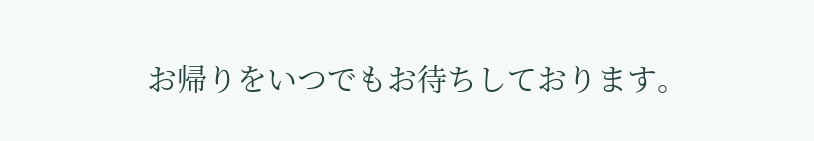お帰りをいつでもお待ちしております。